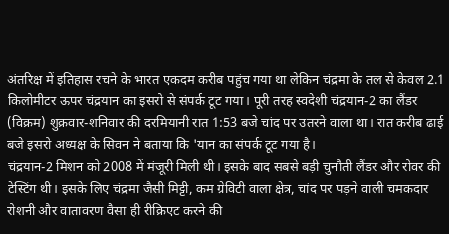अंतरिक्ष में इतिहास रचने के भारत एकदम करीब पहुंच गया था लेकिन चंद्रमा के तल से केवल 2.1 किलोमीटर ऊपर चंद्रयान का इसरो से संपर्क टूट गया। पूरी तरह स्वदेशी चंद्रयान-2 का लैंडर (विक्रम) शुक्रवार-शनिवार की दरमियानी रात 1:53 बजे चांद पर उतरने वाला था। रात करीब ढाई बजे इसरो अध्यक्ष के सिवन ने बताया कि 'यान का संपर्क टूट गया है।
चंद्रयान-2 मिशन को 2008 में मंजूरी मिली थी। इसके बाद सबसे बड़ी चुनौती लैंडर और रोवर की टेस्टिंग थी। इसके लिए चंद्रमा जैसी मिट्टी, कम ग्रेविटी वाला क्षेत्र, चांद पर पड़ने वाली चमकदार रोशनी और वातावरण वैसा ही रीक्रिएट करने की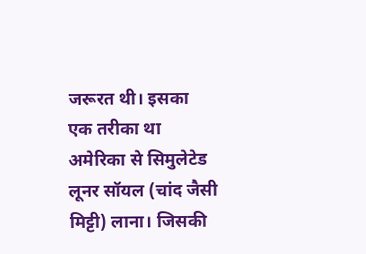जरूरत थी। इसका एक तरीका था अमेरिका से सिमुलेटेड लूनर सॉयल (चांद जैसी मिट्टी) लाना। जिसकी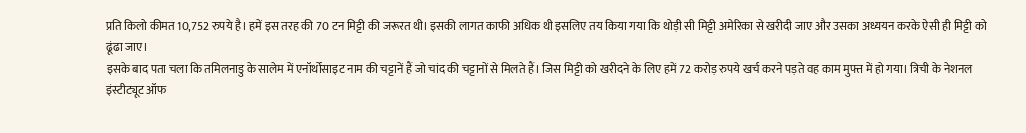प्रति किलो कीमत 10,752 रुपये है। हमें इस तरह की 70 टन मिट्टी की जरूरत थी। इसकी लागत काफी अधिक थी इसलिए तय किया गया कि थोड़ी सी मिट्टी अमेरिका से खरीदी जाए और उसका अध्ययन करके ऐसी ही मिट्टी को ढूंढा जाए।
इसके बाद पता चला कि तमिलनाडु के सालेम में एनॉर्थोसाइट नाम की चट्टानें हैं जो चांद की चट्टानों से मिलते हैं। जिस मिट्टी को खरीदने के लिए हमें 72 करोड़ रुपये खर्च करने पड़ते वह काम मुफ्त में हो गया। त्रिची के नेशनल इंस्टीट्यूट ऑफ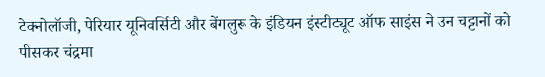टेक्नोलॉजी, पेरियार यूनिवर्सिटी और बेंगलुरू के इंडियन इंस्टीट्यूट ऑफ साइंस ने उन चट्टानों को पीसकर चंद्रमा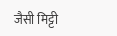जैसी मिट्टी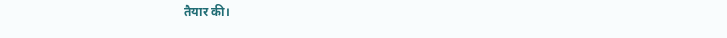तैयार की।